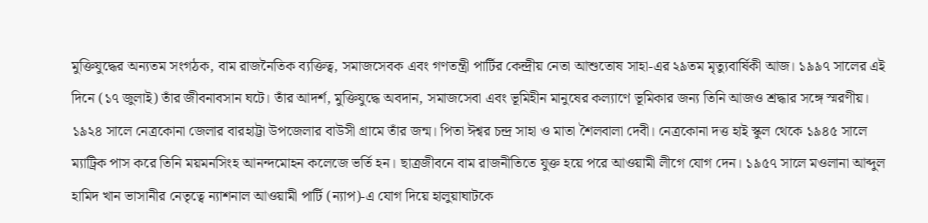মুক্তিযুদ্ধের অন্যতম সংগঠক, বাম রাজনৈতিক ব্যক্তিত্ব, সমাজসেবক এবং গণতন্ত্রী পার্টির কেন্দ্রীয় নেতা আশুতোষ সাহা-এর ২৯তম মৃত্যুবার্ষিকী আজ। ১৯৯৭ সালের এই দিনে (১৭ জুলাই) তাঁর জীবনাবসান ঘটে। তাঁর আদর্শ, মুক্তিযুদ্ধে অবদান, সমাজসেবা এবং ভূমিহীন মানুষের কল্যাণে ভূমিকার জন্য তিনি আজও শ্রদ্ধার সঙ্গে স্মরণীয়।
১৯২৪ সালে নেত্রকোনা জেলার বারহাট্টা উপজেলার বাউসী গ্রামে তাঁর জন্ম। পিতা ঈশ্বর চন্দ্র সাহা ও মাতা শৈলবালা দেবী। নেত্রকোনা দত্ত হাই স্কুল থেকে ১৯৪৫ সালে ম্যাট্রিক পাস করে তিনি ময়মনসিংহ আনন্দমোহন কলেজে ভর্তি হন। ছাত্রজীবনে বাম রাজনীতিতে যুক্ত হয়ে পরে আওয়ামী লীগে যোগ দেন। ১৯৫৭ সালে মওলানা আব্দুল হামিদ খান ভাসানীর নেতৃত্বে ন্যাশনাল আওয়ামী পার্টি (ন্যাপ)-এ যোগ দিয়ে হালুয়াঘাটকে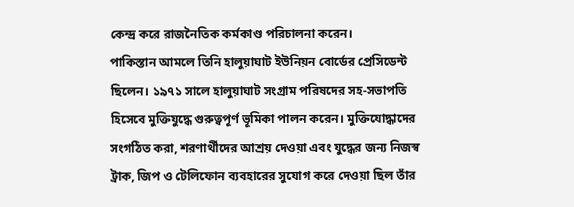কেন্দ্র করে রাজনৈতিক কর্মকাণ্ড পরিচালনা করেন।
পাকিস্তান আমলে তিনি হালুয়াঘাট ইউনিয়ন বোর্ডের প্রেসিডেন্ট ছিলেন। ১৯৭১ সালে হালুয়াঘাট সংগ্রাম পরিষদের সহ-সভাপতি হিসেবে মুক্তিযুদ্ধে গুরুত্বপূর্ণ ভূমিকা পালন করেন। মুক্তিযোদ্ধাদের সংগঠিত করা, শরণার্থীদের আশ্রয় দেওয়া এবং যুদ্ধের জন্য নিজস্ব ট্রাক, জিপ ও টেলিফোন ব্যবহারের সুযোগ করে দেওয়া ছিল তাঁর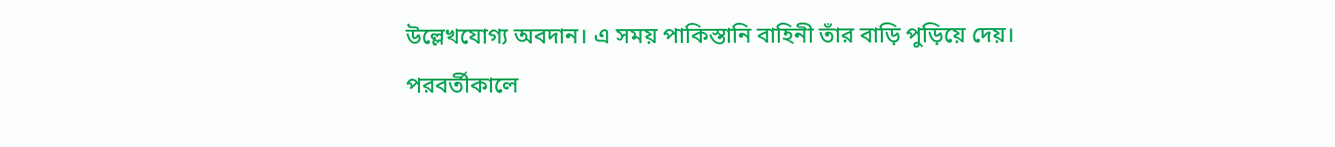উল্লেখযোগ্য অবদান। এ সময় পাকিস্তানি বাহিনী তাঁর বাড়ি পুড়িয়ে দেয়।
পরবর্তীকালে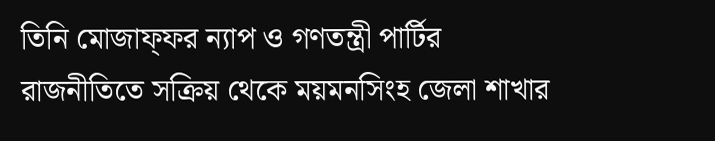তিনি মোজাফ্ফর ন্যাপ ও গণতন্ত্রী পার্টির রাজনীতিতে সক্রিয় থেকে ময়মনসিংহ জেলা শাখার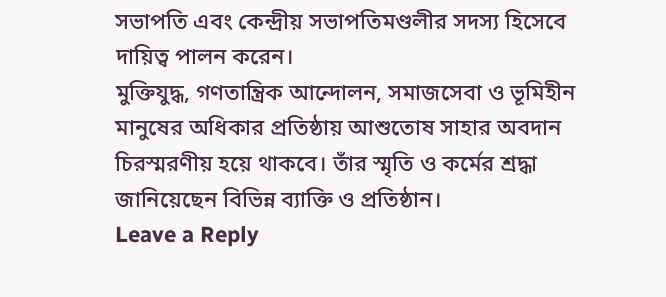সভাপতি এবং কেন্দ্রীয় সভাপতিমণ্ডলীর সদস্য হিসেবে দায়িত্ব পালন করেন।
মুক্তিযুদ্ধ, গণতান্ত্রিক আন্দোলন, সমাজসেবা ও ভূমিহীন মানুষের অধিকার প্রতিষ্ঠায় আশুতোষ সাহার অবদান চিরস্মরণীয় হয়ে থাকবে। তাঁর স্মৃতি ও কর্মের শ্রদ্ধা জানিয়েছেন বিভিন্ন ব্যাক্তি ও প্রতিষ্ঠান।
Leave a Reply